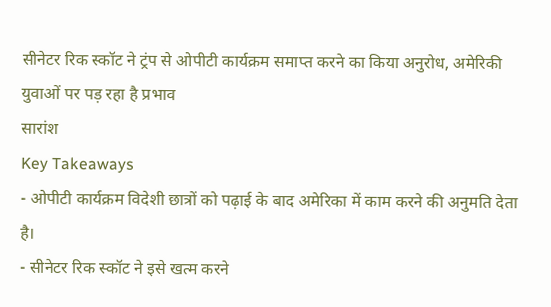सीनेटर रिक स्कॉट ने ट्रंप से ओपीटी कार्यक्रम समाप्त करने का किया अनुरोध, अमेरिकी युवाओं पर पड़ रहा है प्रभाव
सारांश
Key Takeaways
- ओपीटी कार्यक्रम विदेशी छात्रों को पढ़ाई के बाद अमेरिका में काम करने की अनुमति देता है।
- सीनेटर रिक स्कॉट ने इसे खत्म करने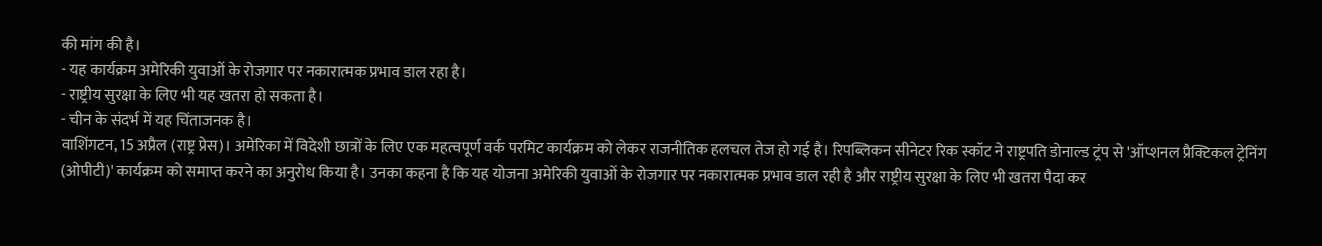की मांग की है।
- यह कार्यक्रम अमेरिकी युवाओं के रोजगार पर नकारात्मक प्रभाव डाल रहा है।
- राष्ट्रीय सुरक्षा के लिए भी यह खतरा हो सकता है।
- चीन के संदर्भ में यह चिंताजनक है।
वाशिंगटन, 15 अप्रैल (राष्ट्र प्रेस)। अमेरिका में विदेशी छात्रों के लिए एक महत्वपूर्ण वर्क परमिट कार्यक्रम को लेकर राजनीतिक हलचल तेज हो गई है। रिपब्लिकन सीनेटर रिक स्कॉट ने राष्ट्रपति डोनाल्ड ट्रंप से 'ऑप्शनल प्रैक्टिकल ट्रेनिंग (ओपीटी)' कार्यक्रम को समाप्त करने का अनुरोध किया है। उनका कहना है कि यह योजना अमेरिकी युवाओं के रोजगार पर नकारात्मक प्रभाव डाल रही है और राष्ट्रीय सुरक्षा के लिए भी खतरा पैदा कर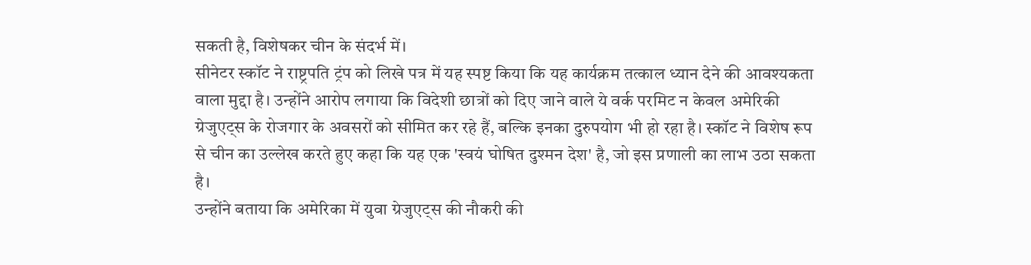सकती है, विशेषकर चीन के संदर्भ में।
सीनेटर स्कॉट ने राष्ट्रपति ट्रंप को लिखे पत्र में यह स्पष्ट किया कि यह कार्यक्रम तत्काल ध्यान देने की आवश्यकता वाला मुद्दा है। उन्होंने आरोप लगाया कि विदेशी छात्रों को दिए जाने वाले ये वर्क परमिट न केवल अमेरिकी ग्रेजुएट्स के रोजगार के अवसरों को सीमित कर रहे हैं, बल्कि इनका दुरुपयोग भी हो रहा है। स्कॉट ने विशेष रूप से चीन का उल्लेख करते हुए कहा कि यह एक 'स्वयं घोषित दुश्मन देश' है, जो इस प्रणाली का लाभ उठा सकता है।
उन्होंने बताया कि अमेरिका में युवा ग्रेजुएट्स की नौकरी की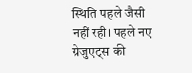स्थिति पहले जैसी नहीं रही। पहले नए ग्रेजुएट्स की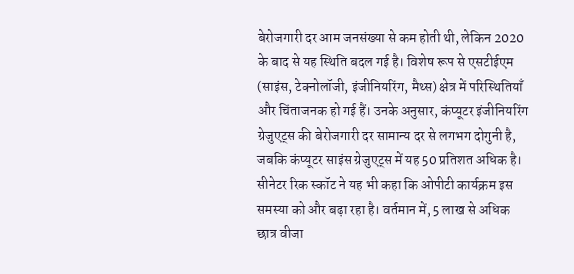बेरोजगारी दर आम जनसंख्या से कम होती थी, लेकिन 2020 के बाद से यह स्थिति बदल गई है। विशेष रूप से एसटीईएम (साइंस, टेक्नोलॉजी, इंजीनियरिंग, मैथ्स) क्षेत्र में परिस्थितियाँ और चिंताजनक हो गई हैं। उनके अनुसार, कंप्यूटर इंजीनियरिंग ग्रेजुएट्स की बेरोजगारी दर सामान्य दर से लगभग दोगुनी है, जबकि कंप्यूटर साइंस ग्रेजुएट्स में यह 50 प्रतिशत अधिक है।
सीनेटर रिक स्कॉट ने यह भी कहा कि ओपीटी कार्यक्रम इस समस्या को और बढ़ा रहा है। वर्तमान में, 5 लाख से अधिक छात्र वीजा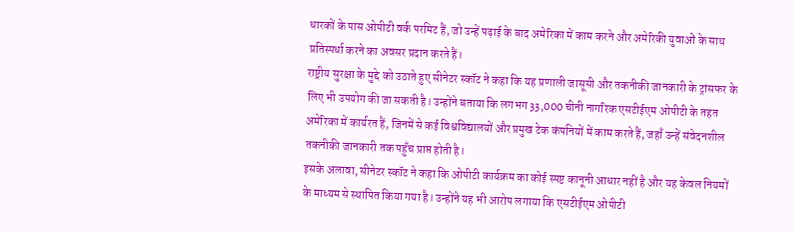धारकों के पास ओपीटी वर्क परमिट हैं, जो उन्हें पढ़ाई के बाद अमेरिका में काम करने और अमेरिकी युवाओं के साथ प्रतिस्पर्धा करने का अवसर प्रदान करते हैं।
राष्ट्रीय सुरक्षा के मुद्दे को उठाते हुए सीनेटर स्कॉट ने कहा कि यह प्रणाली जासूसी और तकनीकी जानकारी के ट्रांसफर के लिए भी उपयोग की जा सकती है। उन्होंने बताया कि लगभग 33,000 चीनी नागरिक एसटीईएम ओपीटी के तहत अमेरिका में कार्यरत हैं, जिनमें से कई विश्वविद्यालयों और प्रमुख टेक कंपनियों में काम करते हैं, जहाँ उन्हें संवेदनशील तकनीकी जानकारी तक पहुँच प्राप्त होती है।
इसके अलावा, सीनेटर स्कॉट ने कहा कि ओपीटी कार्यक्रम का कोई स्पष्ट कानूनी आधार नहीं है और यह केवल नियमों के माध्यम से स्थापित किया गया है। उन्होंने यह भी आरोप लगाया कि एसटीईएम ओपीटी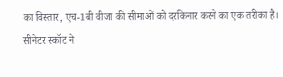का विस्तार, एच-1बी वीजा की सीमाओं को दरकिनार करने का एक तरीका है।
सीनेटर स्कॉट ने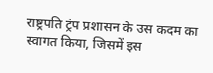राष्ट्रपति ट्रंप प्रशासन के उस कदम का स्वागत किया, जिसमें इस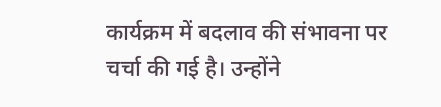कार्यक्रम में बदलाव की संभावना पर चर्चा की गई है। उन्होंने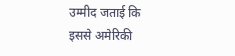उम्मीद जताई कि इससे अमेरिकी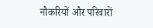नौकरियों और परिवारों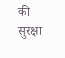की सुरक्षा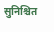सुनिश्चित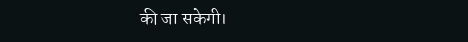की जा सकेगी।